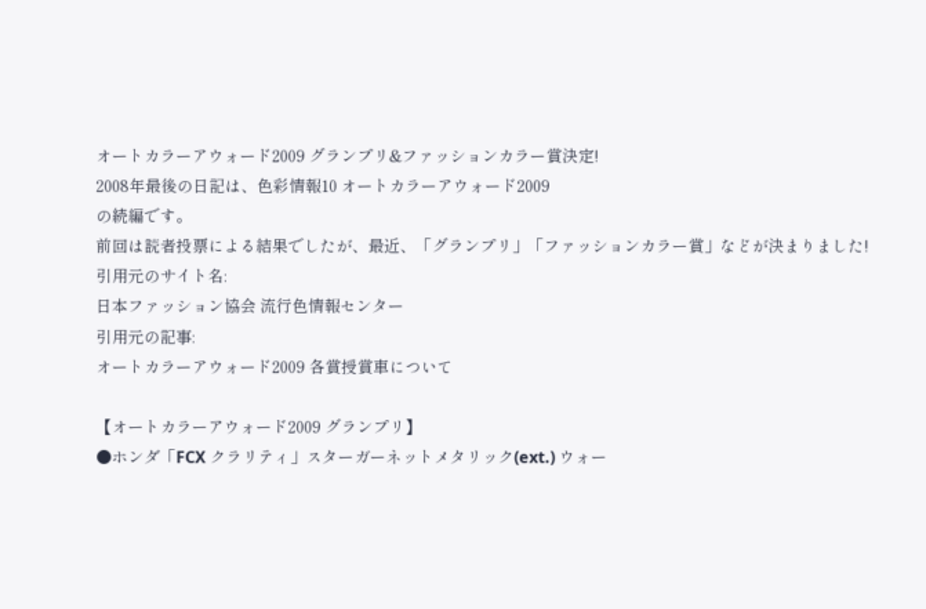オートカラーアウォード2009 グランプリ&ファッションカラー賞決定!
2008年最後の日記は、色彩情報10 オートカラーアウォード2009
の続編です。
前回は読者投票による結果でしたが、最近、「グランプリ」「ファッションカラー賞」などが決まりました!
引用元のサイト名:
日本ファッション協会 流行色情報センター
引用元の記事:
オートカラーアウォード2009 各賞授賞車について

【オートカラーアウォード2009 グランプリ】
●ホンダ「FCX クラリティ」スターガーネットメタリック(ext.) ウォー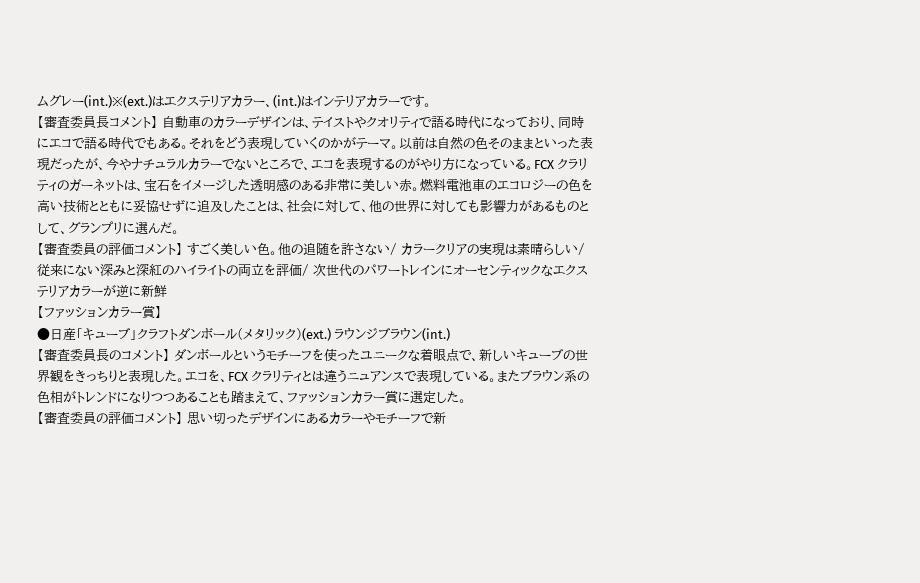ムグレー(int.)※(ext.)はエクステリアカラー、(int.)はインテリアカラーです。
【審査委員長コメント】 自動車のカラーデザインは、テイストやクオリティで語る時代になっており、同時にエコで語る時代でもある。それをどう表現していくのかがテーマ。以前は自然の色そのままといった表現だったが、今やナチュラルカラーでないところで、エコを表現するのがやり方になっている。FCX クラリティのガーネットは、宝石をイメージした透明感のある非常に美しい赤。燃料電池車のエコロジーの色を高い技術とともに妥協せずに追及したことは、社会に対して、他の世界に対しても影響力があるものとして、グランプリに選んだ。
【審査委員の評価コメント】 すごく美しい色。他の追随を許さない/ カラークリアの実現は素晴らしい/ 従来にない深みと深紅のハイライトの両立を評価/ 次世代のパワートレインにオーセンティックなエクステリアカラーが逆に新鮮
【ファッションカラー賞】
●日産「キューブ」クラフトダンボール(メタリック)(ext.) ラウンジブラウン(int.)
【審査委員長のコメント】 ダンボールというモチーフを使ったユニークな着眼点で、新しいキューブの世界観をきっちりと表現した。エコを、FCX クラリティとは違うニュアンスで表現している。またブラウン系の色相がトレンドになりつつあることも踏まえて、ファッションカラー賞に選定した。
【審査委員の評価コメント】 思い切ったデザインにあるカラーやモチーフで新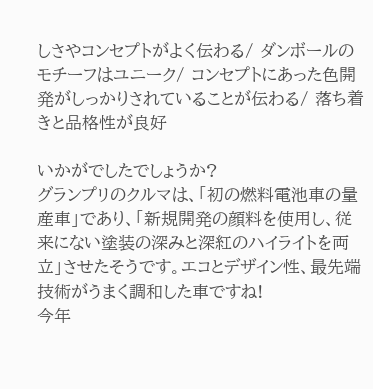しさやコンセプトがよく伝わる/ ダンボールのモチーフはユニーク/ コンセプトにあった色開発がしっかりされていることが伝わる/ 落ち着きと品格性が良好

いかがでしたでしょうか?
グランプリのクルマは、「初の燃料電池車の量産車」であり、「新規開発の顔料を使用し、従来にない塗装の深みと深紅のハイライトを両立」させたそうです。エコとデザイン性、最先端技術がうまく調和した車ですね!
今年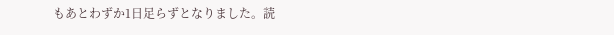もあとわずか1日足らずとなりました。読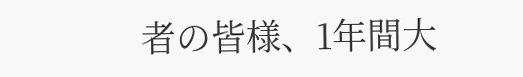者の皆様、1年間大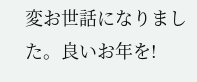変お世話になりました。良いお年を!